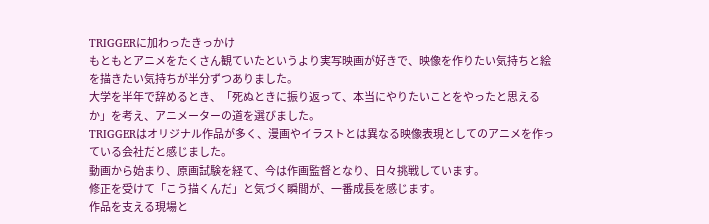TRIGGERに加わったきっかけ
もともとアニメをたくさん観ていたというより実写映画が好きで、映像を作りたい気持ちと絵を描きたい気持ちが半分ずつありました。
大学を半年で辞めるとき、「死ぬときに振り返って、本当にやりたいことをやったと思えるか」を考え、アニメーターの道を選びました。
TRIGGERはオリジナル作品が多く、漫画やイラストとは異なる映像表現としてのアニメを作っている会社だと感じました。
動画から始まり、原画試験を経て、今は作画監督となり、日々挑戦しています。
修正を受けて「こう描くんだ」と気づく瞬間が、一番成長を感じます。
作品を支える現場と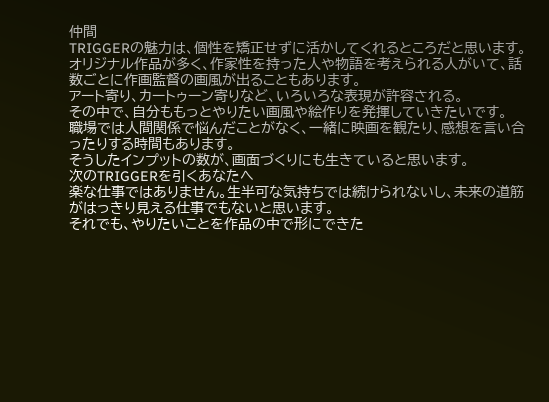仲間
TRIGGERの魅力は、個性を矯正せずに活かしてくれるところだと思います。
オリジナル作品が多く、作家性を持った人や物語を考えられる人がいて、話数ごとに作画監督の画風が出ることもあります。
アート寄り、カートゥーン寄りなど、いろいろな表現が許容される。
その中で、自分ももっとやりたい画風や絵作りを発揮していきたいです。
職場では人間関係で悩んだことがなく、一緒に映画を観たり、感想を言い合ったりする時間もあります。
そうしたインプットの数が、画面づくりにも生きていると思います。
次のTRIGGERを引くあなたへ
楽な仕事ではありません。生半可な気持ちでは続けられないし、未来の道筋がはっきり見える仕事でもないと思います。
それでも、やりたいことを作品の中で形にできた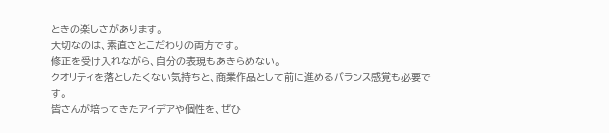ときの楽しさがあります。
大切なのは、素直さとこだわりの両方です。
修正を受け入れながら、自分の表現もあきらめない。
クオリティを落としたくない気持ちと、商業作品として前に進めるバランス感覚も必要です。
皆さんが培ってきたアイデアや個性を、ぜひ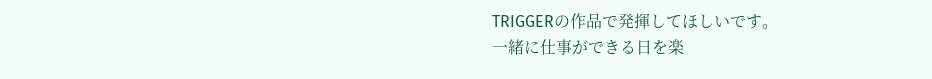TRIGGERの作品で発揮してほしいです。
一緒に仕事ができる日を楽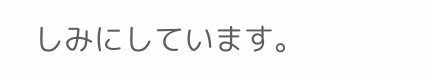しみにしています。